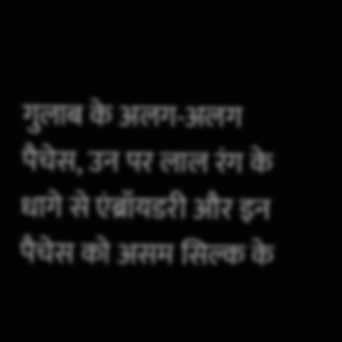गुलाब के अलग-अलग पैचेस, उन पर लाल रंग के धागे से एंब्रॉयडरी और इन पैचेस को असम सिल्क के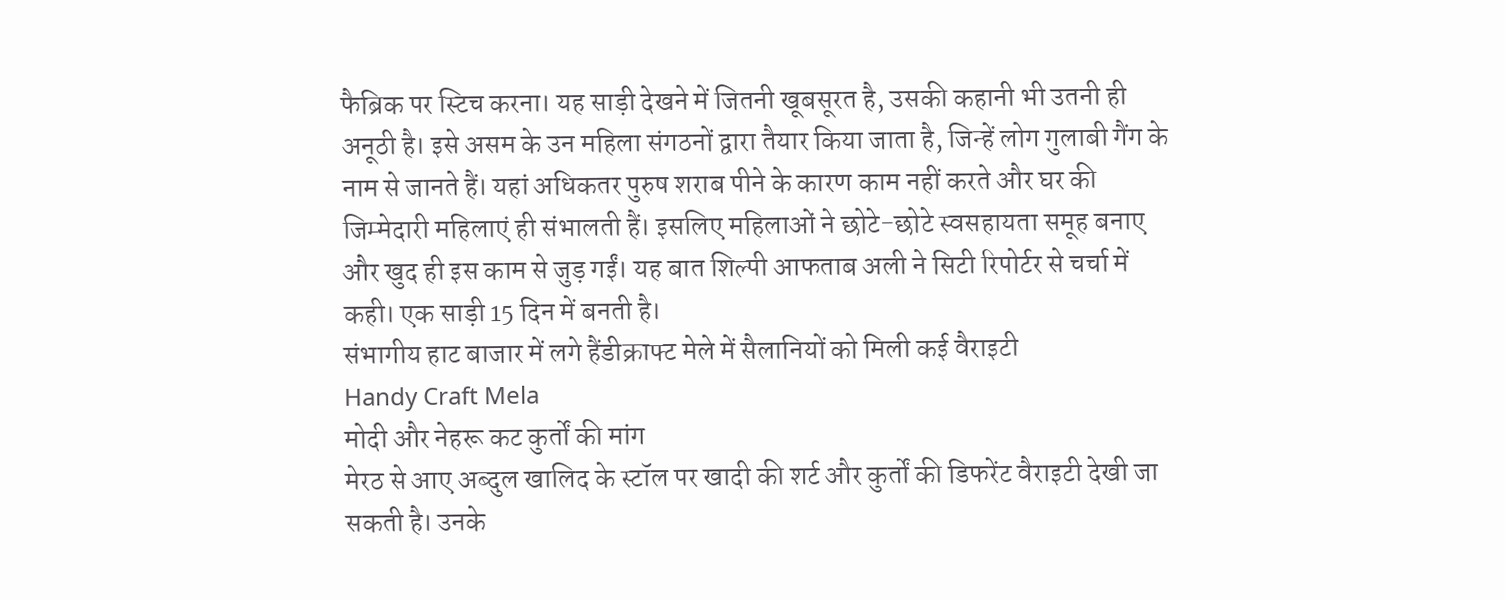फैब्रिक पर स्टिच करना। यह साड़ी देखने में जितनी खूबसूरत है, उसकी कहानी भी उतनी ही अनूठी है। इसे असम के उन महिला संगठनों द्वारा तैयार किया जाता है, जिन्हें लोग गुलाबी गैंग के नाम से जानते हैं। यहां अधिकतर पुरुष शराब पीने के कारण काम नहीं करते और घर की जिम्मेदारी महिलाएं ही संभालती हैं। इसलिए महिलाओं ने छोटे-छोटे स्वसहायता समूह बनाए और खुद ही इस काम से जुड़ गईं। यह बात शिल्पी आफताब अली ने सिटी रिपोर्टर से चर्चा में कही। एक साड़ी 15 दिन में बनती है।
संभागीय हाट बाजार में लगे हैंडीक्राफ्ट मेले में सैलानियों को मिली कई वैराइटी
Handy Craft Mela
मोदी और नेहरू कट कुर्तों की मांग
मेरठ से आए अब्दुल खालिद के स्टॉल पर खादी की शर्ट और कुर्तों की डिफरेंट वैराइटी देखी जा सकती है। उनके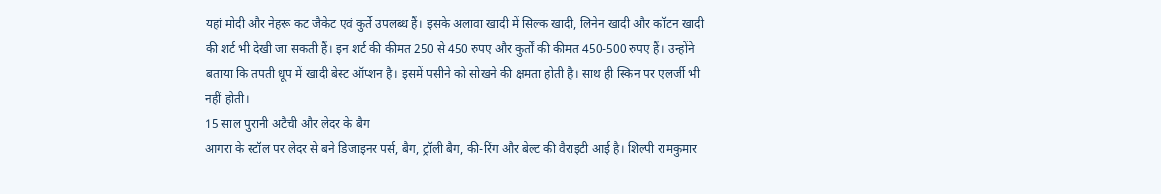यहां मोदी और नेहरू कट जैकेट एवं कुर्ते उपलब्ध हैं। इसके अलावा खादी में सिल्क खादी, लिनेन खादी और कॉटन खादी की शर्ट भी देखी जा सकती हैं। इन शर्ट की कीमत 250 से 450 रुपए और कुर्तों की कीमत 450-500 रुपए हैं। उन्होंने बताया कि तपती धूप में खादी बेस्ट ऑप्शन है। इसमें पसीने को सोखने की क्षमता होती है। साथ ही स्किन पर एलर्जी भी नहीं होती।
15 साल पुरानी अटैची और लेदर के बैग
आगरा के स्टॉल पर लेदर से बने डिजाइनर पर्स, बैग, ट्रॉली बैग, की-रिंग और बेल्ट की वैराइटी आई है। शिल्पी रामकुमार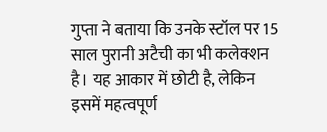गुप्ता ने बताया कि उनके स्टॉल पर 15 साल पुरानी अटैची का भी कलेक्शन है। यह आकार में छोटी है, लेकिन इसमें महत्वपूर्ण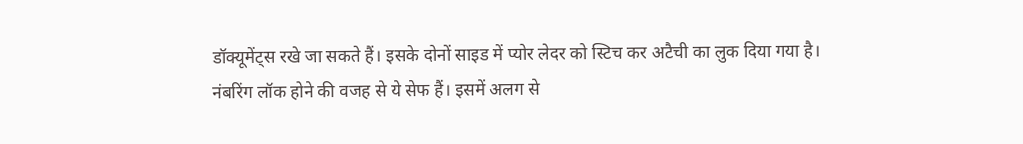डॉक्यूमेंट्स रखे जा सकते हैं। इसके दोनों साइड में प्योर लेदर को स्टिच कर अटैची का लुक दिया गया है। नंबरिंग लॉक होने की वजह से ये सेफ हैं। इसमें अलग से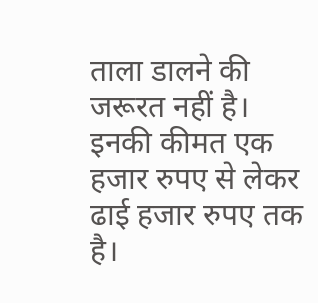ताला डालने की जरूरत नहीं है। इनकी कीमत एक हजार रुपए से लेकर ढाई हजार रुपए तक है।